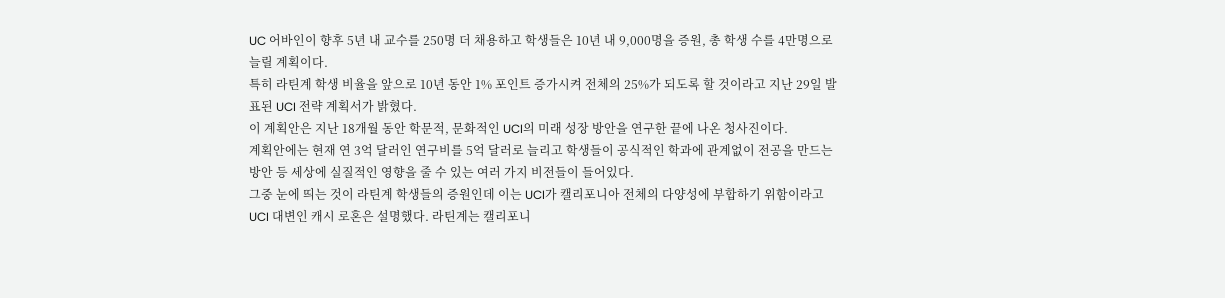UC 어바인이 향후 5년 내 교수를 250명 더 채용하고 학생들은 10년 내 9,000명을 증원, 총 학생 수를 4만명으로 늘릴 계획이다.
특히 라틴계 학생 비율을 앞으로 10년 동안 1% 포인트 증가시켜 전체의 25%가 되도록 할 것이라고 지난 29일 발표된 UCI 전략 계획서가 밝혔다.
이 계획안은 지난 18개월 동안 학문적, 문화적인 UCI의 미래 성장 방안을 연구한 끝에 나온 청사진이다.
계획안에는 현재 연 3억 달러인 연구비를 5억 달러로 늘리고 학생들이 공식적인 학과에 관계없이 전공을 만드는 방안 등 세상에 실질적인 영향을 줄 수 있는 여러 가지 비전들이 들어있다.
그중 눈에 띄는 것이 라틴계 학생들의 증원인데 이는 UCI가 캘리포니아 전체의 다양성에 부합하기 위함이라고 UCI 대변인 캐시 로혼은 설명했다. 라틴계는 캘리포니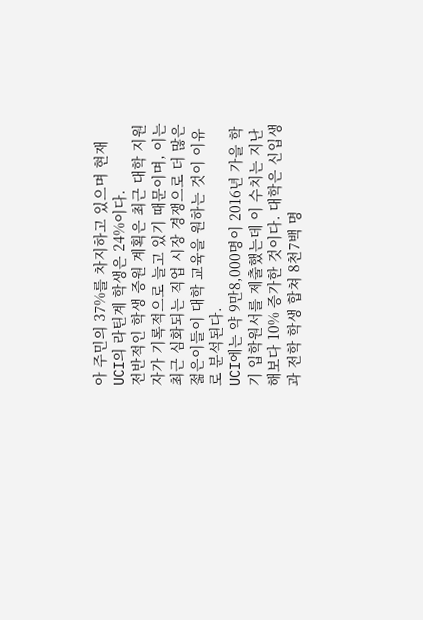아 주민의 37%를 차지하고 있으며 현재 UCI의 라틴계 학생은 24%이다.
전반적인 학생 증원 계획은 최근 대학 지원자가 기록적으로 늘고 있기 때문이며, 이는 최근 심화되는 직업 시장 경쟁으로 더 많은 젊은이들이 대학 교육을 원하는 것이 이유로 분석된다.
UCI에는 약 9만8,000명이 2016년 가을 학기 입학원서를 제출했는데 이 수치는 지난해보다 10% 증가한 것이다. 대학은 신입생과 전학 학생 합쳐 8천7백 명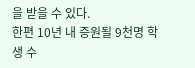을 받을 수 있다.
한편 10년 내 증원될 9천명 학생 수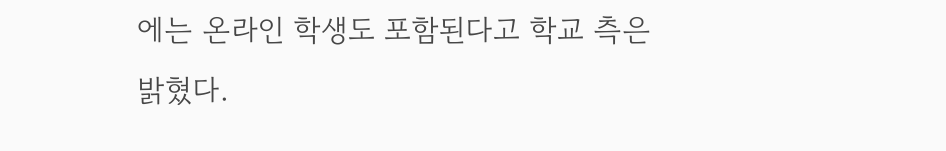에는 온라인 학생도 포함된다고 학교 측은 밝혔다.